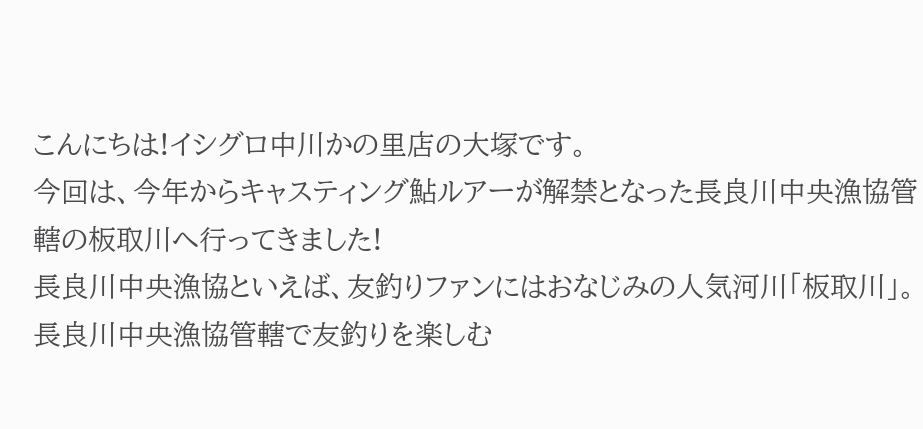こんにちは!イシグロ中川かの里店の大塚です。
今回は、今年からキャスティング鮎ルアーが解禁となった長良川中央漁協管轄の板取川へ行ってきました!
長良川中央漁協といえば、友釣りファンにはおなじみの人気河川「板取川」。長良川中央漁協管轄で友釣りを楽しむ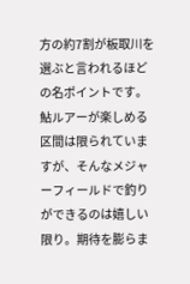方の約7割が板取川を選ぶと言われるほどの名ポイントです。
鮎ルアーが楽しめる区間は限られていますが、そんなメジャーフィールドで釣りができるのは嬉しい限り。期待を膨らま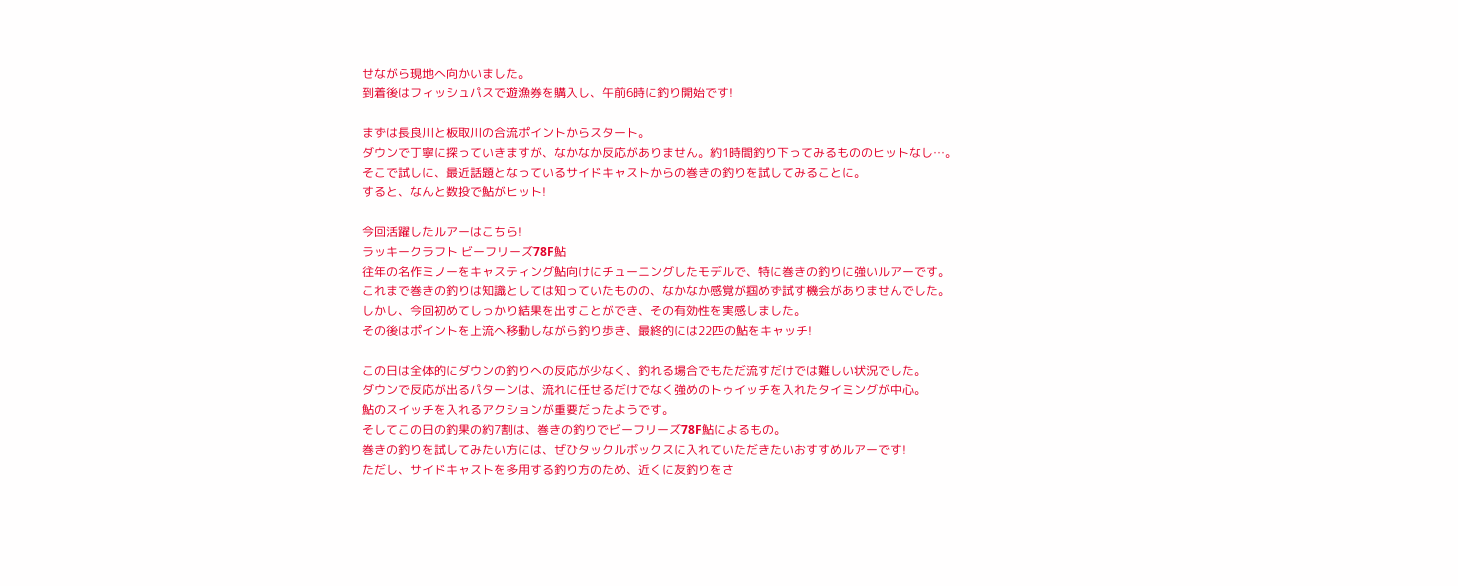せながら現地へ向かいました。
到着後はフィッシュパスで遊漁券を購入し、午前6時に釣り開始です!

まずは長良川と板取川の合流ポイントからスタート。
ダウンで丁寧に探っていきますが、なかなか反応がありません。約1時間釣り下ってみるもののヒットなし…。
そこで試しに、最近話題となっているサイドキャストからの巻きの釣りを試してみることに。
すると、なんと数投で鮎がヒット!

今回活躍したルアーはこちら!
ラッキークラフト ビーフリーズ78F鮎
往年の名作ミノーをキャスティング鮎向けにチューニングしたモデルで、特に巻きの釣りに強いルアーです。
これまで巻きの釣りは知識としては知っていたものの、なかなか感覚が掴めず試す機会がありませんでした。
しかし、今回初めてしっかり結果を出すことができ、その有効性を実感しました。
その後はポイントを上流へ移動しながら釣り歩き、最終的には22匹の鮎をキャッチ!

この日は全体的にダウンの釣りへの反応が少なく、釣れる場合でもただ流すだけでは難しい状況でした。
ダウンで反応が出るパターンは、流れに任せるだけでなく強めのトゥイッチを入れたタイミングが中心。
鮎のスイッチを入れるアクションが重要だったようです。
そしてこの日の釣果の約7割は、巻きの釣りでビーフリーズ78F鮎によるもの。
巻きの釣りを試してみたい方には、ぜひタックルボックスに入れていただきたいおすすめルアーです!
ただし、サイドキャストを多用する釣り方のため、近くに友釣りをさ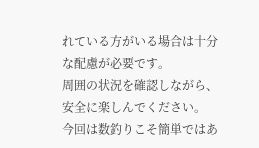れている方がいる場合は十分な配慮が必要です。
周囲の状況を確認しながら、安全に楽しんでください。
今回は数釣りこそ簡単ではあ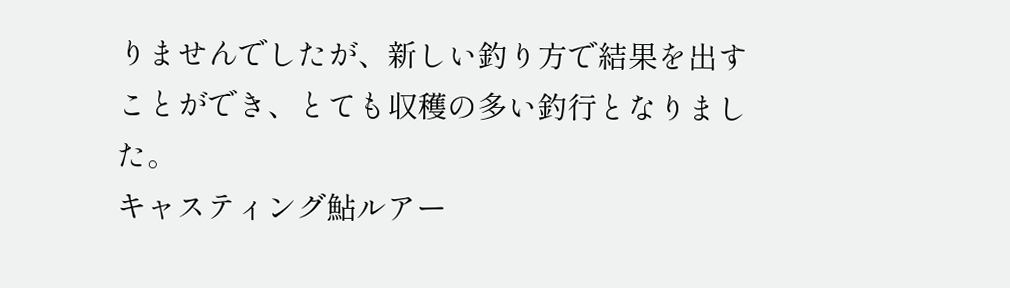りませんでしたが、新しい釣り方で結果を出すことができ、とても収穫の多い釣行となりました。
キャスティング鮎ルアー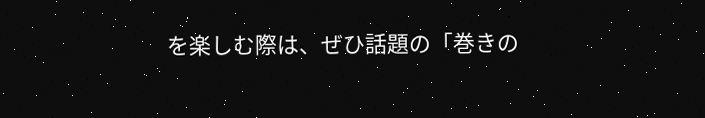を楽しむ際は、ぜひ話題の「巻きの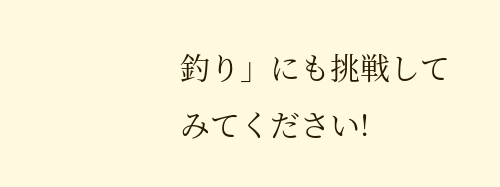釣り」にも挑戦してみてください!